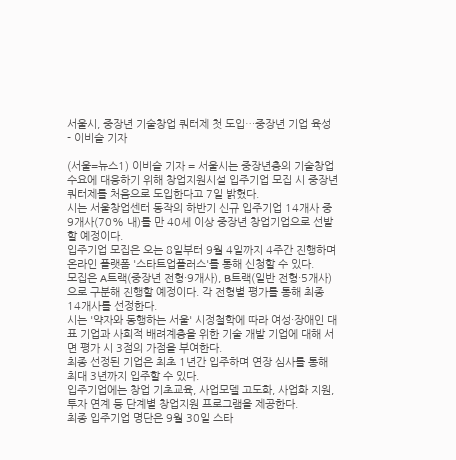서울시, 중장년 기술창업 쿼터제 첫 도입…중장년 기업 육성
- 이비슬 기자

(서울=뉴스1) 이비슬 기자 = 서울시는 중장년층의 기술창업 수요에 대응하기 위해 창업지원시설 입주기업 모집 시 중장년 쿼터제를 처음으로 도입한다고 7일 밝혔다.
시는 서울창업센터 동작의 하반기 신규 입주기업 14개사 중 9개사(70% 내)를 만 40세 이상 중장년 창업기업으로 선발할 예정이다.
입주기업 모집은 오는 8일부터 9월 4일까지 4주간 진행하며 온라인 플랫폼 '스타트업플러스'를 통해 신청할 수 있다.
모집은 A트랙(중장년 전형·9개사), B트랙(일반 전형·5개사)으로 구분해 진행할 예정이다. 각 전형별 평가를 통해 최종 14개사를 선정한다.
시는 '약자와 동행하는 서울' 시정철학에 따라 여성·장애인 대표 기업과 사회적 배려계층을 위한 기술 개발 기업에 대해 서면 평가 시 3점의 가점을 부여한다.
최종 선정된 기업은 최초 1년간 입주하며 연장 심사를 통해 최대 3년까지 입주할 수 있다.
입주기업에는 창업 기초교육, 사업모델 고도화, 사업화 지원, 투자 연계 등 단계별 창업지원 프로그램을 제공한다.
최종 입주기업 명단은 9월 30일 스타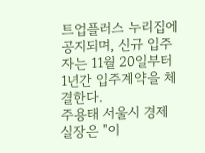트업플러스 누리집에 공지되며, 신규 입주자는 11월 20일부터 1년간 입주계약을 체결한다.
주용태 서울시 경제실장은 "이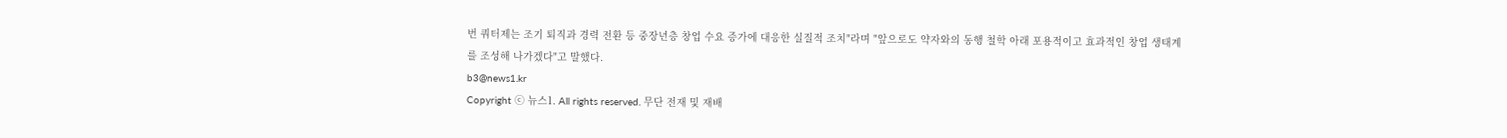번 쿼터제는 조기 퇴직과 경력 전환 등 중장년층 창업 수요 증가에 대응한 실질적 조치"라며 "앞으로도 약자와의 동행 철학 아래 포용적이고 효과적인 창업 생태계를 조성해 나가겠다"고 말했다.
b3@news1.kr
Copyright ⓒ 뉴스1. All rights reserved. 무단 전재 및 재배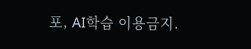포, AI학습 이용금지.